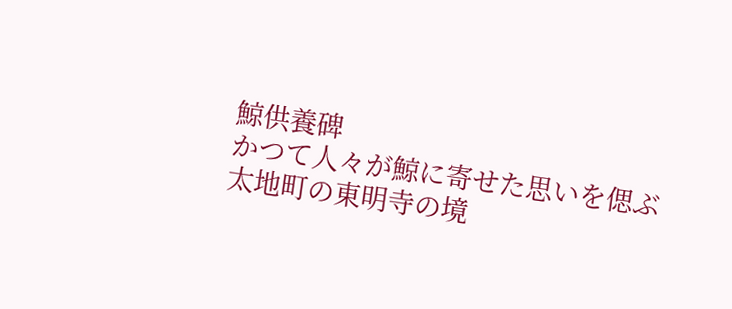鯨供養碑
かつて人々が鯨に寄せた思いを偲ぶ
太地町の東明寺の境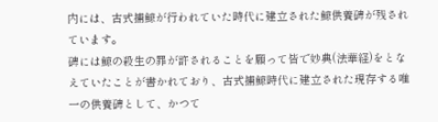内には、古式捕鯨が行われていた時代に建立された鯨供養碑が残されています。
碑には鯨の殺生の罪が許されることを願って皆で妙典(法華経)をとなえていたことが書かれており、古式捕鯨時代に建立された現存する唯一の供養碑として、かつて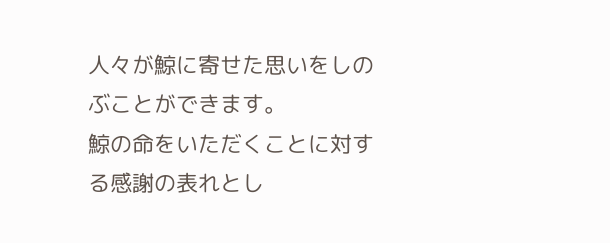人々が鯨に寄せた思いをしのぶことができます。
鯨の命をいただくことに対する感謝の表れとし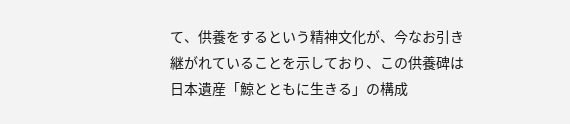て、供養をするという精神文化が、今なお引き継がれていることを示しており、この供養碑は日本遺産「鯨とともに生きる」の構成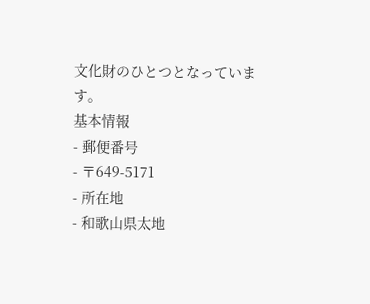文化財のひとつとなっています。
基本情報
- 郵便番号
- 〒649-5171
- 所在地
- 和歌山県太地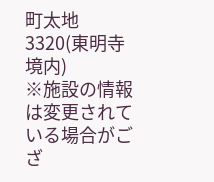町太地3320(東明寺境内)
※施設の情報は変更されている場合がござ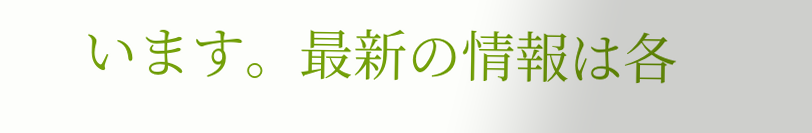います。最新の情報は各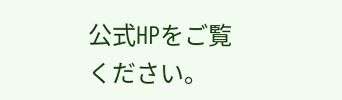公式HPをご覧ください。